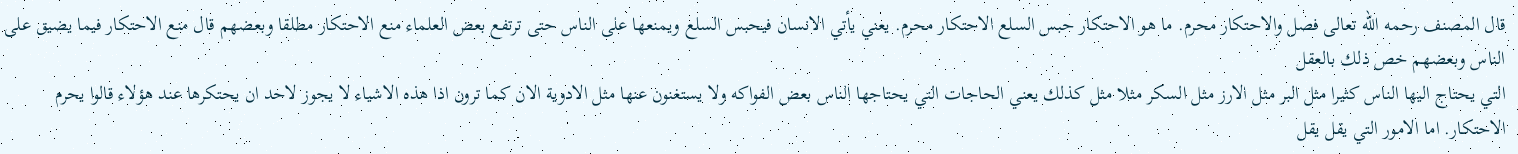قال المصنف رحمه الله تعالى فصل والاحتكار محرم. ما هو الاحتكار حبس السلع الاحتكار محرم. يعني يأتي الانسان فيحبس السلع ويمنعها على الناس حتى ترتفع بعض العلماء منع الاحتكار مطلقا وبعضهم قال منع الاحتكار فيما يضيق على الناس وبعضهم خص ذلك بالعقل
التي يحتاج اليها الناس كثيرا مثل البر مثل الارز مثل السكر مثلا مثل كذلك يعني الحاجات التي يحتاجها الناس بعض الفواكه ولا يستغنون عنها مثل الادوية الان كما ترون اذا هذه الاشياء لا يجوز لاحد ان يحتكرها عند هؤلاء قالوا يحرم الاحتكار. اما الامور التي يقل يقل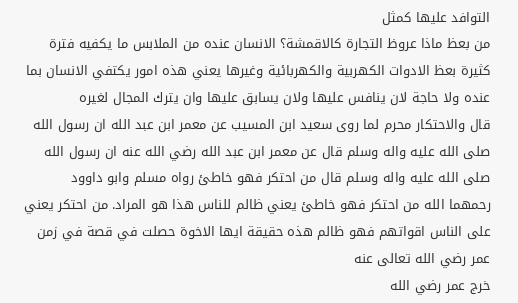التوافد عليها كمثل
من بعظ ماذا عروظ التجارة كالاقمشة؟ الانسان عنده من الملابس ما يكفيه فترة كثيرة بعظ الادوات الكهربية والكهربائية وغيرها يعني هذه امور يكتفي الانسان بما عنده ولا حاجة لان ينافس عليها ولان يسابق عليها وان يترك المجال لغيره
قال والاحتكار محرم لما روى سعيد ابن المسيب عن معمر ابن عبد الله ان رسول الله صلى الله عليه واله وسلم قال عن معمر ابن عبد الله رضي الله عنه ان رسول الله صلى الله عليه واله وسلم قال من احتكر فهو خاطئ رواه مسلم وابو داوود
رحمهما الله من احتكر فهو خاطئ يعني ظالم للناس هذا هو المراد. من احتكر يعني على الناس اقواتهم فهو ظالم هذه حقيقة ايها الاخوة حصلت في قصة في زمن عمر رضي الله تعالى عنه
خرج عمر رضي الله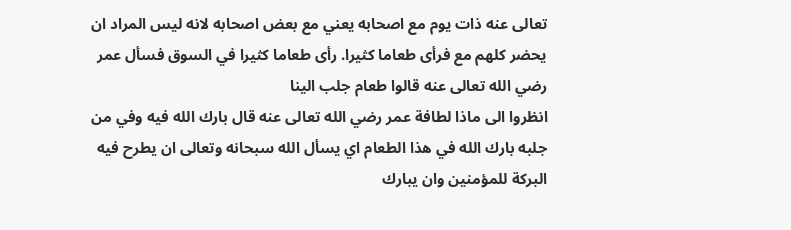تعالى عنه ذات يوم مع اصحابه يعني مع بعض اصحابه لانه ليس المراد ان يحضر كلهم مع فرأى طعاما كثيرا. رأى طعاما كثيرا في السوق فسأل عمر رضي الله تعالى عنه قالوا طعام جلب الينا
انظروا الى ماذا لطافة عمر رضي الله تعالى عنه قال بارك الله فيه وفي من جلبه بارك الله في هذا الطعام اي يسأل الله سبحانه وتعالى ان يطرح فيه البركة للمؤمنين وان يبارك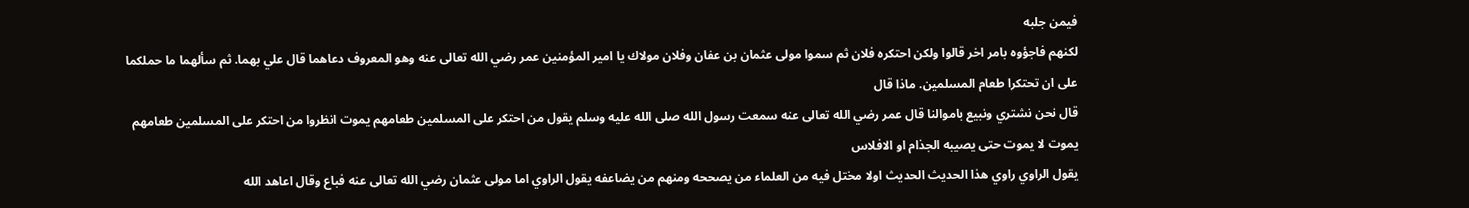فيمن جلبه
لكنهم فاجؤوه بامر اخر قالوا ولكن احتكره فلان ثم سموا مولى عثمان بن عفان وفلان مولاك يا امير المؤمنين عمر رضي الله تعالى عنه وهو المعروف دعاهما قال علي بهما. ثم سألهما ما حملكما على ان تحتكرا طعام المسلمين. ماذا قال
قال نحن نشتري ونبيع باموالنا قال عمر رضي الله تعالى عنه سمعت رسول الله صلى الله عليه وسلم يقول من احتكر على المسلمين طعامهم يموت انظروا من احتكر على المسلمين طعامهم يموت لا يموت حتى يصيبه الجذام او الافلاس
يقول الراوي راوي هذا الحديث الحديث اولا مختل فيه من العلماء من يصححه ومنهم من يضاعفه يقول الراوي اما مولى عثمان رضي الله تعالى عنه فباع وقال اعاهد الله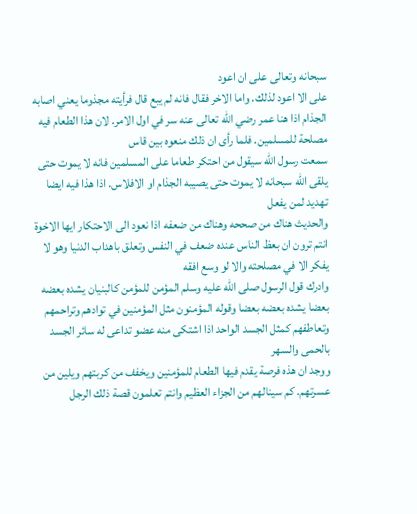سبحانه وتعالى على ان اعود
على الا اعود لذلك. واما الاخر فقال فانه لم يبع قال فرأيته مجذوما يعني اصابه الجذام اذا هنا عمر رضي الله تعالى عنه سر في اول الامر. لان هذا الطعام فيه مصلحة للمسلمين. فلما رأى ان ذلك منعوه بين قاس
سمعت رسول الله سيقول من احتكر طعاما على المسلمين فانه لا يموت حتى يلقى الله سبحانه لا يموت حتى يصيبه الجذام او الافلاس. اذا هذا فيه ايضا تهديد لمن يفعل
والحديث هناك من صححه وهناك من ضعفه اذا نعود الى الاحتكار ايها الاخوة انتم ترون ان بعظ الناس عنده ضعف في النفس وتعلق باهداب الدنيا وهو لا يفكر الا في مصلحته والا لو وسع افقه
وادرك قول الرسول صلى الله عليه وسلم المؤمن للمؤمن كالبنيان يشده بعضه بعضا يشده بعضه بعضا وقوله المؤمنون مثل المؤمنين في توادهم وتراحمهم وتعاطفهم كمثل الجسد الواحد اذا اشتكى منه عضو تداعى له سائر الجسد بالحمى والسهر
ووجد ان هذه فرصة يقدم فيها الطعام للمؤمنين ويخفف من كربتهم ويلين من عسرتهم. كم سينالهم من الجزاء العظيم وانتم تعلمون قصة ذلك الرجل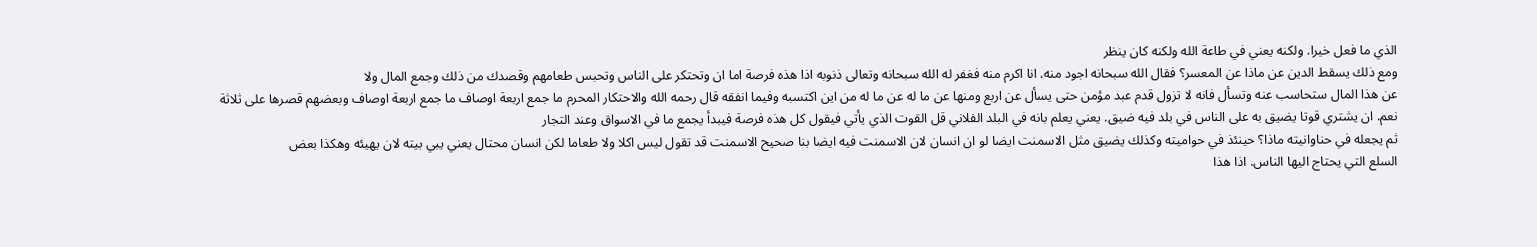الذي ما فعل خيرا. ولكنه يعني في طاعة الله ولكنه كان ينظر
ومع ذلك يسقط الدين عن ماذا عن المعسر؟ فقال الله سبحانه اجود منه. انا اكرم منه فغفر له الله سبحانه وتعالى ذنوبه اذا هذه فرصة اما ان وتحتكر على الناس وتحبس طعامهم وقصدك من ذلك وجمع المال ولا
عن هذا المال ستحاسب عنه وتسأل فانه لا تزول قدم عبد مؤمن حتى يسأل عن اربع ومنها عن ما له عن ما له من اين اكتسبه وفيما انفقه قال رحمه الله والاحتكار المحرم ما جمع اربعة اوصاف ما جمع اربعة اوصاف وبعضهم قصرها على ثلاثة
نعم. ان يشتري قوتا يضيق به على الناس في بلد فيه ضيق. يعني يعلم بانه في البلد الفلاني قل القوت الذي يأتي فيقول كل هذه فرصة فيبدأ يجمع ما في الاسواق وعند التجار
ثم يجعله في حناوانيته ماذا؟ حينئذ في حواميته وكذلك يضيق مثل الاسمنت ايضا لو ان انسان لان الاسمنت فيه ايضا بنا صحيح الاسمنت قد تقول ليس اكلا ولا طعاما لكن انسان محتال يعني يبي بيته لان يهيئه وهكذا بعض
السلع التي يحتاج اليها الناس. اذا هذا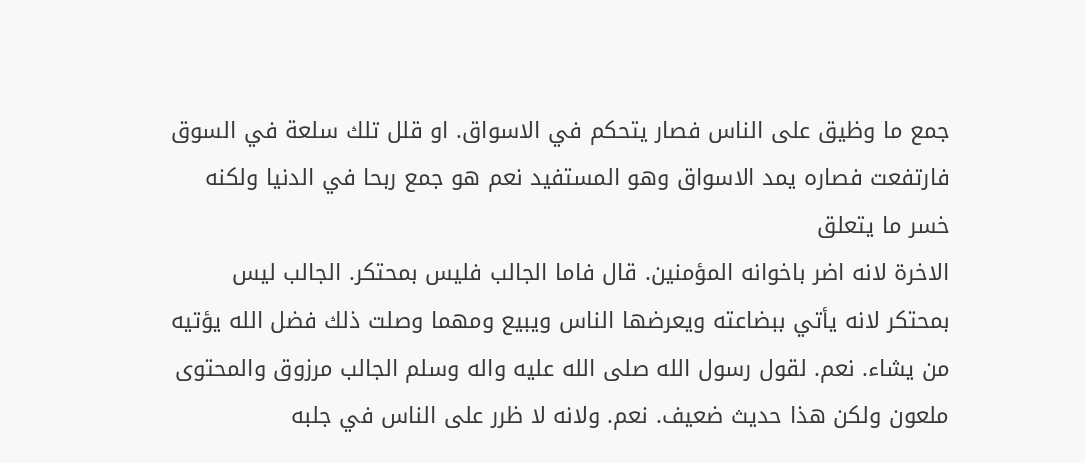جمع ما وظيق على الناس فصار يتحكم في الاسواق. او قلل تلك سلعة في السوق فارتفعت فصاره يمد الاسواق وهو المستفيد نعم هو جمع ربحا في الدنيا ولكنه خسر ما يتعلق
الاخرة لانه اضر باخوانه المؤمنين. قال فاما الجالب فليس بمحتكر. الجالب ليس بمحتكر لانه يأتي ببضاعته ويعرضها الناس ويبيع ومهما وصلت ذلك فضل الله يؤتيه من يشاء. نعم. لقول رسول الله صلى الله عليه واله وسلم الجالب مرزوق والمحتوى
ملعون ولكن هذا حديث ضعيف. نعم. ولانه لا ظرر على الناس في جلبه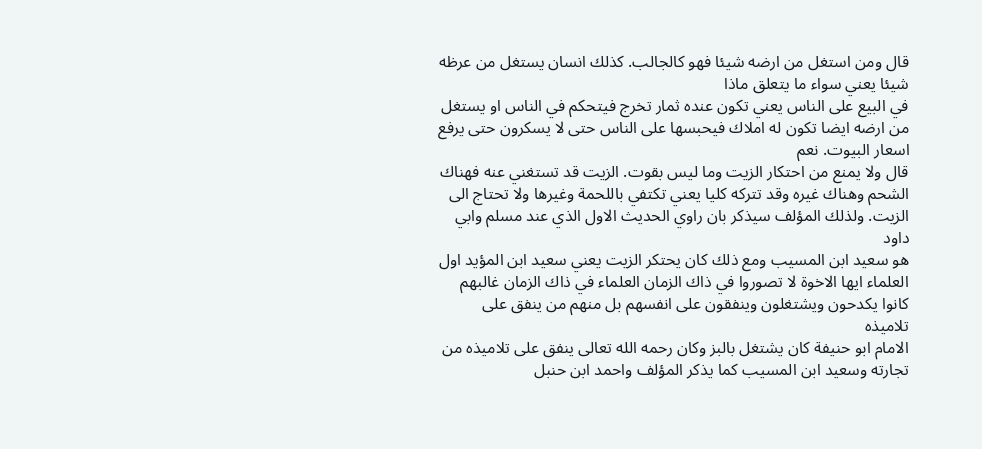قال ومن استغل من ارضه شيئا فهو كالجالب. كذلك انسان يستغل من عرظه شيئا يعني سواء ما يتعلق ماذا
في البيع على الناس يعني تكون عنده ثمار تخرج فيتحكم في الناس او يستغل من ارضه ايضا تكون له املاك فيحبسها على الناس حتى لا يسكرون حتى يرفع اسعار البيوت. نعم
قال ولا يمنع من احتكار الزيت وما ليس بقوت. الزيت قد تستغني عنه فهناك الشحم وهناك غيره وقد تتركه كليا يعني تكتفي باللحمة وغيرها ولا تحتاج الى الزيت. ولذلك المؤلف سيذكر بان راوي الحديث الاول الذي عند مسلم وابي داود
هو سعيد ابن المسيب ومع ذلك كان يحتكر الزيت يعني سعيد ابن المؤيد اول العلماء ايها الاخوة لا تصوروا في ذاك الزمان العلماء في ذاك الزمان غالبهم كانوا يكدحون ويشتغلون وينفقون على انفسهم بل منهم من ينفق على تلاميذه
الامام ابو حنيفة كان يشتغل بالبز وكان رحمه الله تعالى ينفق على تلاميذه من تجارته وسعيد ابن المسيب كما يذكر المؤلف واحمد ابن حنبل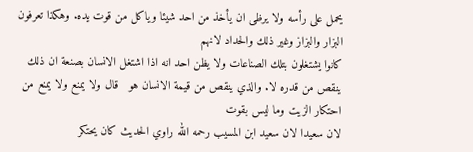يحمل على رأسه ولا يرظى ان يأخذ من احد شيئا وياكل من قوت يده. وهكذا تعرفون البزار والبزاز وغير ذلك والحداد لانهم
كانوا يشتغلون بتلك الصناعات ولا يظن احد انه اذا اشتغل الانسان بصنعة ان ذلك ينقص من قدره لا. والذي ينقص من قيمة الانسان هو   قال ولا يمنع ولا يمنع من احتكار الزيت وما ليس بقوت
لان سعيدا لان سعيد ابن المسيب رحمه الله راوي الحديث كان يحتكر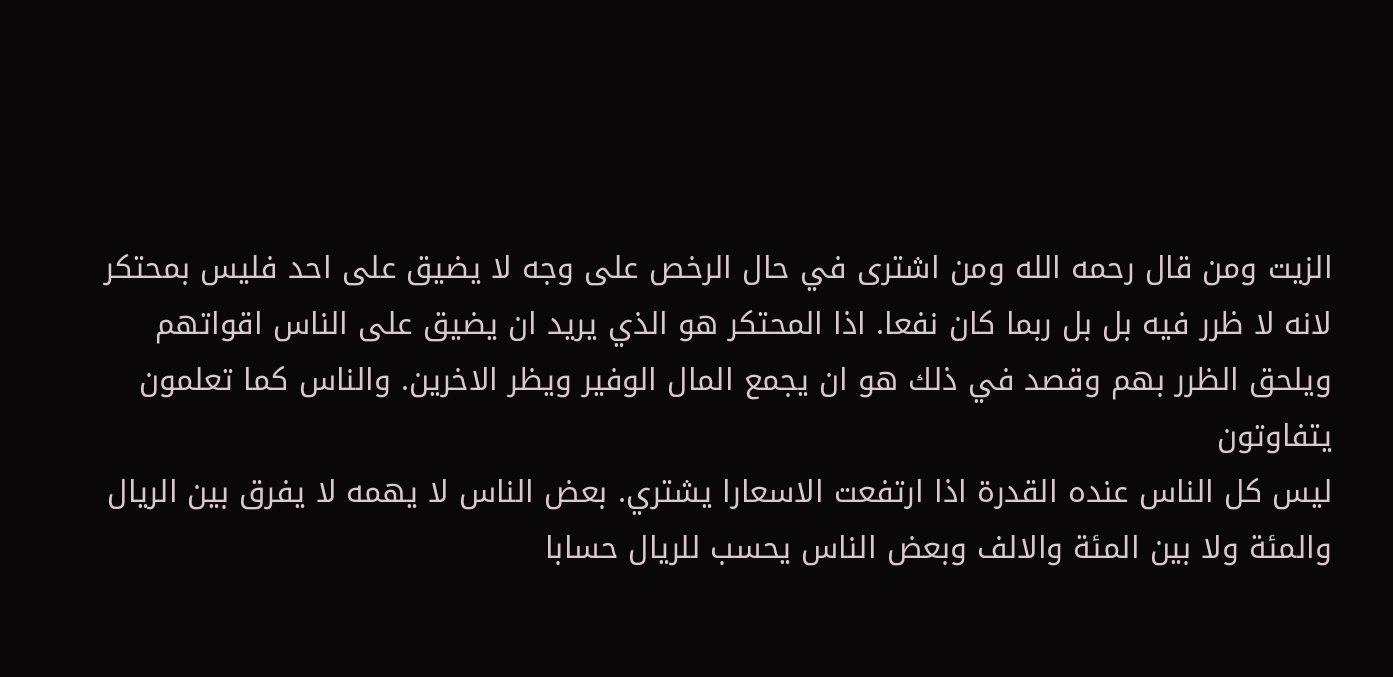الزيت ومن قال رحمه الله ومن اشترى في حال الرخص على وجه لا يضيق على احد فليس بمحتكر
لانه لا ظرر فيه بل بل ربما كان نفعا. اذا المحتكر هو الذي يريد ان يضيق على الناس اقواتهم ويلحق الظرر بهم وقصد في ذلك هو ان يجمع المال الوفير ويظر الاخرين. والناس كما تعلمون يتفاوتون
ليس كل الناس عنده القدرة اذا ارتفعت الاسعارا يشتري. بعض الناس لا يهمه لا يفرق بين الريال والمئة ولا بين المئة والالف وبعض الناس يحسب للريال حسابا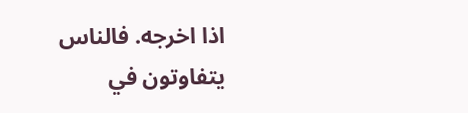اذا اخرجه. فالناس يتفاوتون في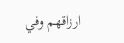ارزاقهم وفي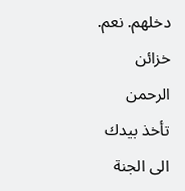دخلهم. نعم. خزائن الرحمن
تأخذ بيدك الى الجنة